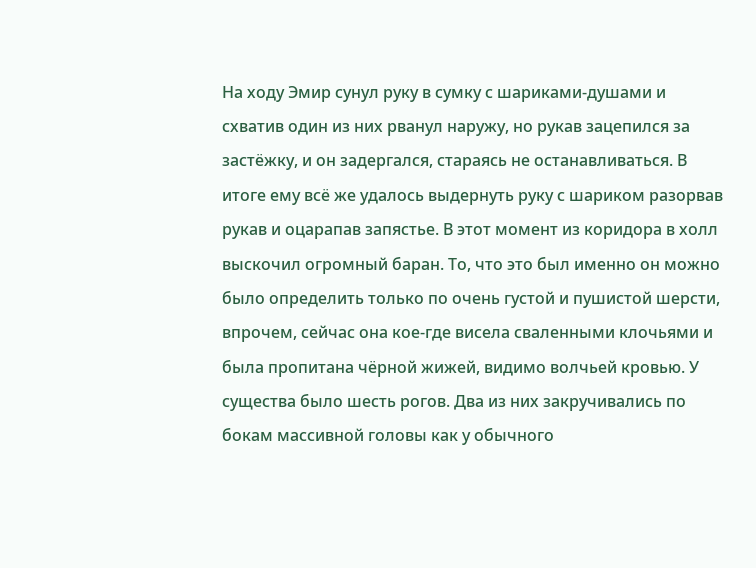На ходу Эмир сунул руку в сумку с шариками-душами и схватив один из них рванул наружу, но рукав зацепился за застёжку, и он задергался, стараясь не останавливаться. В итоге ему всё же удалось выдернуть руку с шариком разорвав рукав и оцарапав запястье. В этот момент из коридора в холл выскочил огромный баран. То, что это был именно он можно было определить только по очень густой и пушистой шерсти, впрочем, сейчас она кое-где висела сваленными клочьями и была пропитана чёрной жижей, видимо волчьей кровью. У существа было шесть рогов. Два из них закручивались по бокам массивной головы как у обычного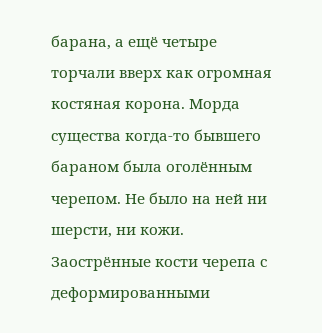барана, а ещё четыре торчали вверх как огромная костяная корона. Морда существа когда-то бывшего бараном была оголённым черепом. Не было на ней ни шерсти, ни кожи. Заострённые кости черепа с деформированными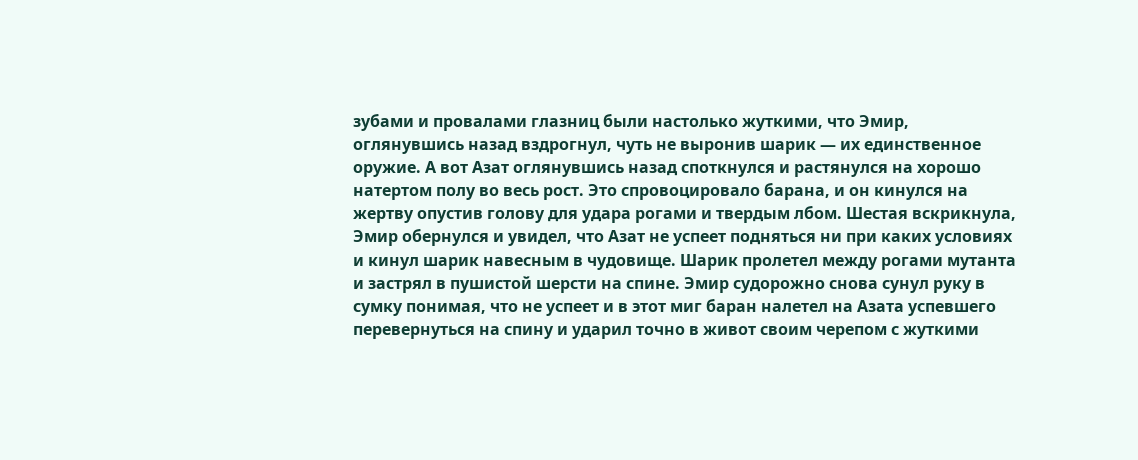зубами и провалами глазниц были настолько жуткими, что Эмир, оглянувшись назад вздрогнул, чуть не выронив шарик — их единственное оружие. А вот Азат оглянувшись назад споткнулся и растянулся на хорошо натертом полу во весь рост. Это спровоцировало барана, и он кинулся на жертву опустив голову для удара рогами и твердым лбом. Шестая вскрикнула, Эмир обернулся и увидел, что Азат не успеет подняться ни при каких условиях и кинул шарик навесным в чудовище. Шарик пролетел между рогами мутанта и застрял в пушистой шерсти на спине. Эмир судорожно снова сунул руку в сумку понимая, что не успеет и в этот миг баран налетел на Азата успевшего перевернуться на спину и ударил точно в живот своим черепом с жуткими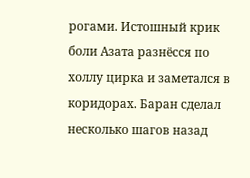рогами. Истошный крик боли Азата разнёсся по холлу цирка и заметался в коридорах. Баран сделал несколько шагов назад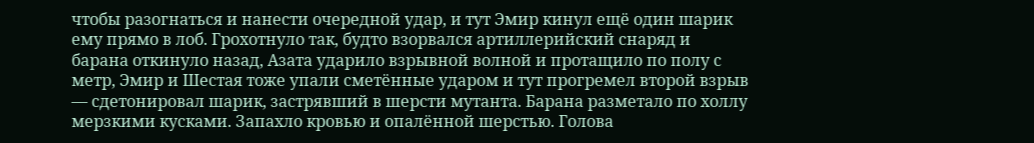чтобы разогнаться и нанести очередной удар, и тут Эмир кинул ещё один шарик ему прямо в лоб. Грохотнуло так, будто взорвался артиллерийский снаряд и барана откинуло назад, Азата ударило взрывной волной и протащило по полу с метр, Эмир и Шестая тоже упали сметённые ударом и тут прогремел второй взрыв — сдетонировал шарик, застрявший в шерсти мутанта. Барана разметало по холлу мерзкими кусками. Запахло кровью и опалённой шерстью. Голова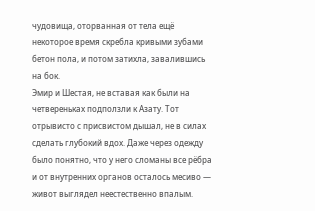чудовища, оторванная от тела ещё некоторое время скребла кривыми зубами бетон пола, и потом затихла, завалившись на бок.
Эмир и Шестая, не вставая как были на четвереньках подползли к Азату. Тот отрывисто с присвистом дышал, не в силах сделать глубокий вдох. Даже через одежду было понятно, что у него сломаны все рёбра и от внутренних органов осталось месиво — живот выглядел неестественно впалым.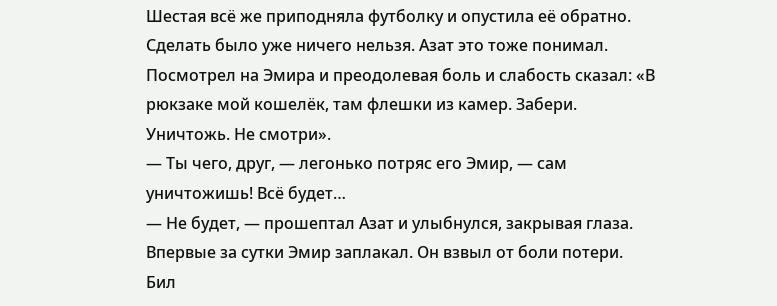Шестая всё же приподняла футболку и опустила её обратно. Сделать было уже ничего нельзя. Азат это тоже понимал. Посмотрел на Эмира и преодолевая боль и слабость сказал: «В рюкзаке мой кошелёк, там флешки из камер. Забери. Уничтожь. Не смотри».
— Ты чего, друг, — легонько потряс его Эмир, — сам уничтожишь! Всё будет…
— Не будет, — прошептал Азат и улыбнулся, закрывая глаза.
Впервые за сутки Эмир заплакал. Он взвыл от боли потери. Бил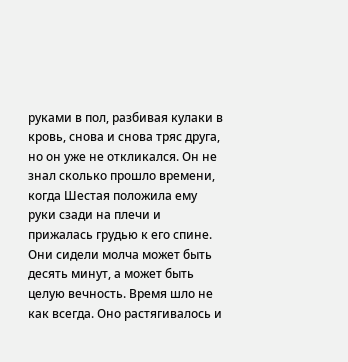руками в пол, разбивая кулаки в кровь, снова и снова тряс друга, но он уже не откликался. Он не знал сколько прошло времени, когда Шестая положила ему руки сзади на плечи и прижалась грудью к его спине. Они сидели молча может быть десять минут, а может быть целую вечность. Время шло не как всегда. Оно растягивалось и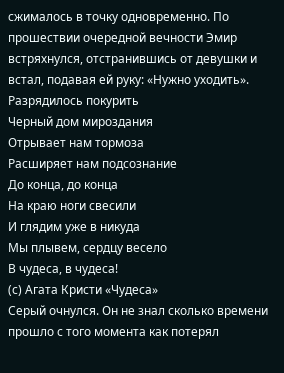сжималось в точку одновременно. По прошествии очередной вечности Эмир встряхнулся, отстранившись от девушки и встал, подавая ей руку: «Нужно уходить».
Разрядилось покурить
Черный дом мироздания
Отрывает нам тормоза
Расширяет нам подсознание
До конца, до конца
На краю ноги свесили
И глядим уже в никуда
Мы плывем, сердцу весело
В чудеса, в чудеса!
(с) Агата Кристи «Чудеса»
Серый очнулся. Он не знал сколько времени прошло с того момента как потерял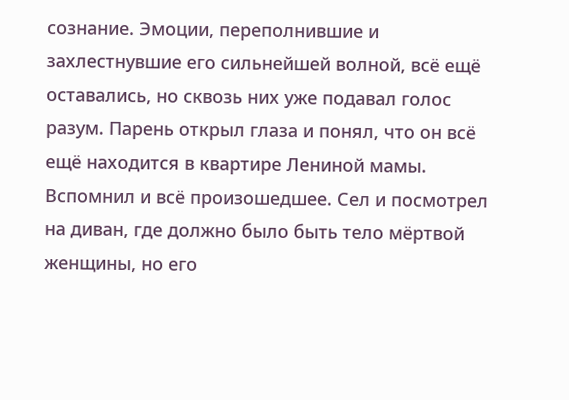сознание. Эмоции, переполнившие и захлестнувшие его сильнейшей волной, всё ещё оставались, но сквозь них уже подавал голос разум. Парень открыл глаза и понял, что он всё ещё находится в квартире Лениной мамы. Вспомнил и всё произошедшее. Сел и посмотрел на диван, где должно было быть тело мёртвой женщины, но его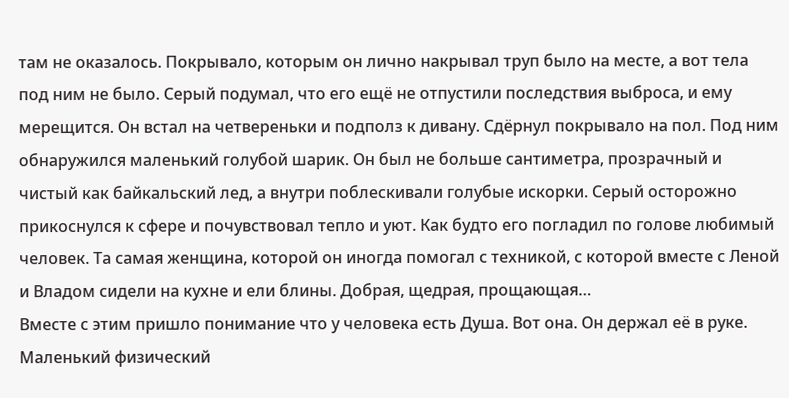там не оказалось. Покрывало, которым он лично накрывал труп было на месте, а вот тела под ним не было. Серый подумал, что его ещё не отпустили последствия выброса, и ему мерещится. Он встал на четвереньки и подполз к дивану. Сдёрнул покрывало на пол. Под ним обнаружился маленький голубой шарик. Он был не больше сантиметра, прозрачный и чистый как байкальский лед, а внутри поблескивали голубые искорки. Серый осторожно прикоснулся к сфере и почувствовал тепло и уют. Как будто его погладил по голове любимый человек. Та самая женщина, которой он иногда помогал с техникой, с которой вместе с Леной и Владом сидели на кухне и ели блины. Добрая, щедрая, прощающая…
Вместе с этим пришло понимание что у человека есть Душа. Вот она. Он держал её в руке. Маленький физический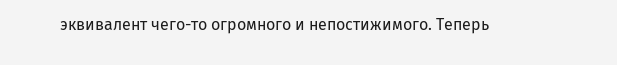эквивалент чего-то огромного и непостижимого. Теперь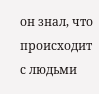он знал, что происходит с людьми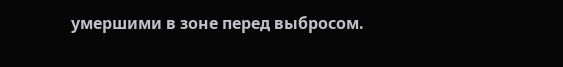умершими в зоне перед выбросом.